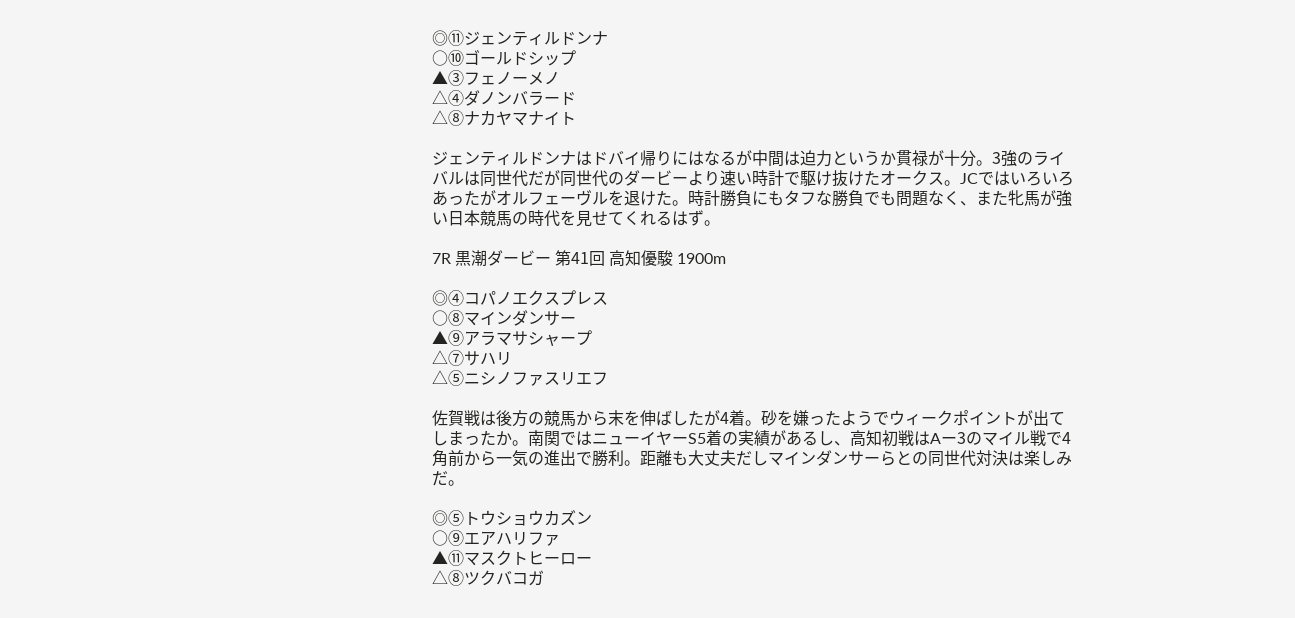◎⑪ジェンティルドンナ
○⑩ゴールドシップ
▲③フェノーメノ
△④ダノンバラード
△⑧ナカヤマナイト

ジェンティルドンナはドバイ帰りにはなるが中間は迫力というか貫禄が十分。3強のライバルは同世代だが同世代のダービーより速い時計で駆け抜けたオークス。JCではいろいろあったがオルフェーヴルを退けた。時計勝負にもタフな勝負でも問題なく、また牝馬が強い日本競馬の時代を見せてくれるはず。

7R 黒潮ダービー 第41回 高知優駿 1900m

◎④コパノエクスプレス
○⑧マインダンサー
▲⑨アラマサシャープ
△⑦サハリ
△⑤ニシノファスリエフ

佐賀戦は後方の競馬から末を伸ばしたが4着。砂を嫌ったようでウィークポイントが出てしまったか。南関ではニューイヤーS5着の実績があるし、高知初戦はAー3のマイル戦で4角前から一気の進出で勝利。距離も大丈夫だしマインダンサーらとの同世代対決は楽しみだ。

◎⑤トウショウカズン
○⑨エアハリファ
▲⑪マスクトヒーロー
△⑧ツクバコガ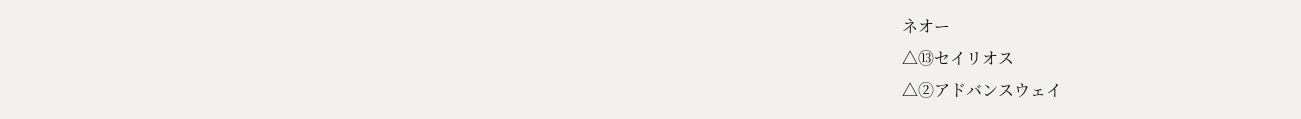ネオー
△⑬セイリオス
△②アドバンスウェイ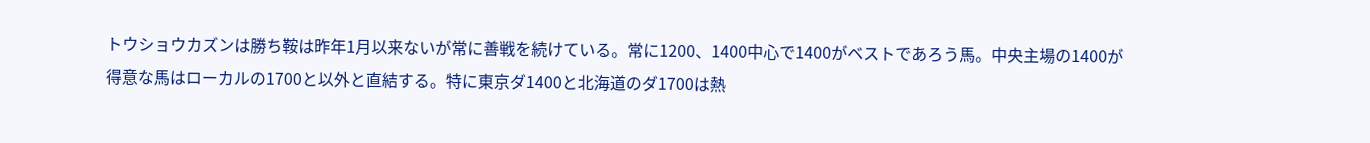トウショウカズンは勝ち鞍は昨年1月以来ないが常に善戦を続けている。常に1200、1400中心で1400がベストであろう馬。中央主場の1400が得意な馬はローカルの1700と以外と直結する。特に東京ダ1400と北海道のダ1700は熱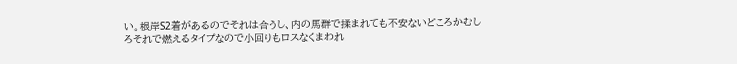い。根岸S2着があるのでそれは合うし、内の馬群で揉まれても不安ないどころかむしろそれで燃えるタイプなので小回りもロスなくまわれ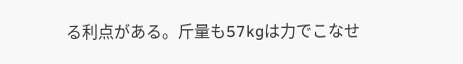る利点がある。斤量も57kgは力でこなせ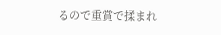るので重賞で揉まれ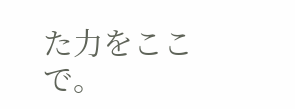た力をここで。